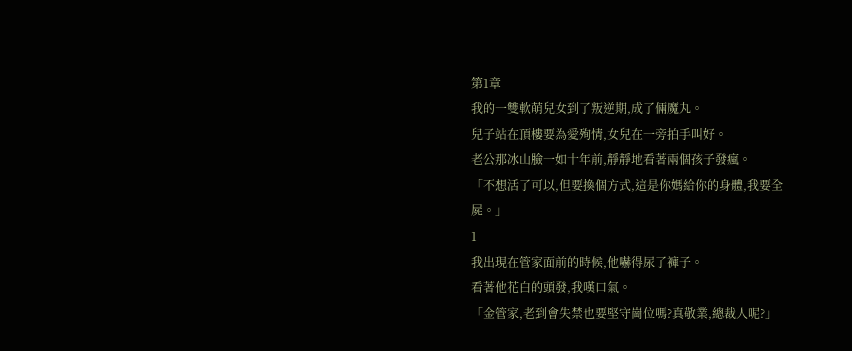第1章
我的一雙軟萌兒女到了叛逆期,成了倆魔丸。
兒子站在頂樓要為愛殉情,女兒在一旁拍手叫好。
老公那冰山臉一如十年前,靜靜地看著兩個孩子發瘋。
「不想活了可以,但要換個方式,這是你媽給你的身體,我要全屍。」
1
我出現在管家面前的時候,他嚇得尿了褲子。
看著他花白的頭發,我嘆口氣。
「金管家,老到會失禁也要堅守崗位嗎?真敬業,總裁人呢?」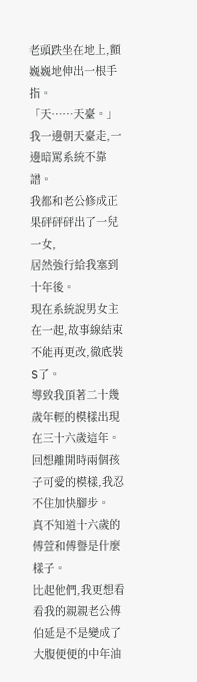老頭跌坐在地上,顫巍巍地伸出一根手指。
「天……天臺。」
我一邊朝天臺走,一邊暗罵系統不靠譜。
我都和老公修成正果砰砰砰出了一兒一女,
居然強行給我塞到十年後。
現在系統說男女主在一起,故事線結束不能再更改,徹底裝S了。
導致我頂著二十幾歲年輕的模樣出現在三十六歲這年。
回想離開時兩個孩子可愛的模樣,我忍不住加快腳步。
真不知道十六歲的傅萱和傅譽是什麼樣子。
比起他們,我更想看看我的親親老公傅伯延是不是變成了大腹便便的中年油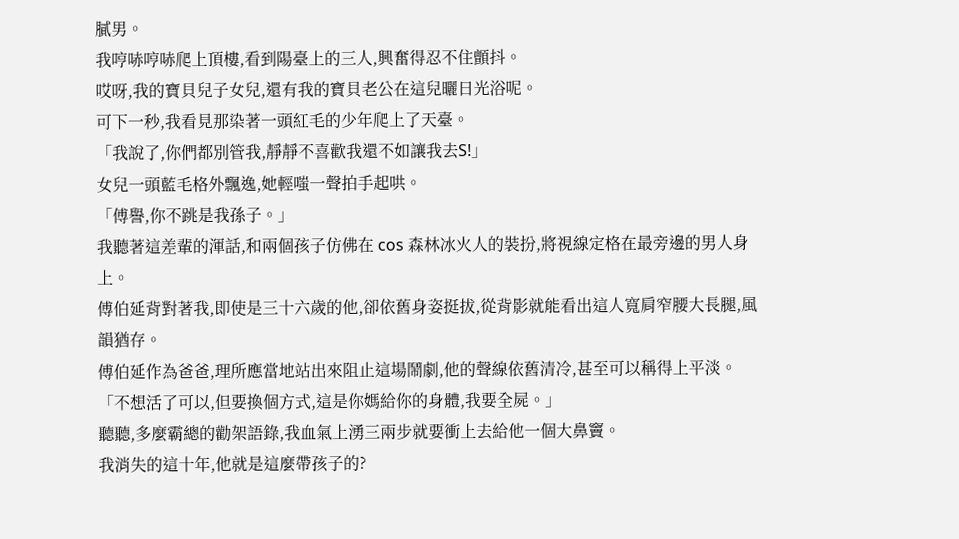膩男。
我哼哧哼哧爬上頂樓,看到陽臺上的三人,興奮得忍不住顫抖。
哎呀,我的寶貝兒子女兒,還有我的寶貝老公在這兒曬日光浴呢。
可下一秒,我看見那染著一頭紅毛的少年爬上了天臺。
「我說了,你們都別管我,靜靜不喜歡我還不如讓我去S!」
女兒一頭藍毛格外飄逸,她輕嗤一聲拍手起哄。
「傅譽,你不跳是我孫子。」
我聽著這差輩的渾話,和兩個孩子仿佛在 cos 森林冰火人的裝扮,將視線定格在最旁邊的男人身上。
傅伯延背對著我,即使是三十六歲的他,卻依舊身姿挺拔,從背影就能看出這人寬肩窄腰大長腿,風韻猶存。
傅伯延作為爸爸,理所應當地站出來阻止這場鬧劇,他的聲線依舊清冷,甚至可以稱得上平淡。
「不想活了可以,但要換個方式,這是你媽給你的身體,我要全屍。」
聽聽,多麼霸總的勸架語錄,我血氣上湧三兩步就要衝上去給他一個大鼻竇。
我消失的這十年,他就是這麼帶孩子的?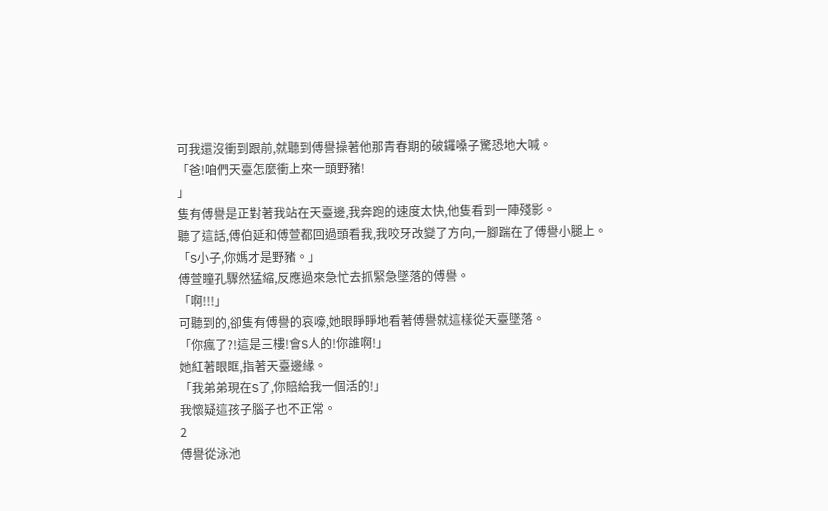可我還沒衝到跟前,就聽到傅譽操著他那青春期的破鑼嗓子驚恐地大喊。
「爸!咱們天臺怎麼衝上來一頭野豬!
」
隻有傅譽是正對著我站在天臺邊,我奔跑的速度太快,他隻看到一陣殘影。
聽了這話,傅伯延和傅萱都回過頭看我,我咬牙改變了方向,一腳踹在了傅譽小腿上。
「S小子,你媽才是野豬。」
傅萱瞳孔驟然猛縮,反應過來急忙去抓緊急墜落的傅譽。
「啊!!!」
可聽到的,卻隻有傅譽的哀嚎,她眼睜睜地看著傅譽就這樣從天臺墜落。
「你瘋了?!這是三樓!會S人的!你誰啊!」
她紅著眼眶,指著天臺邊緣。
「我弟弟現在S了,你賠給我一個活的!」
我懷疑這孩子腦子也不正常。
2
傅譽從泳池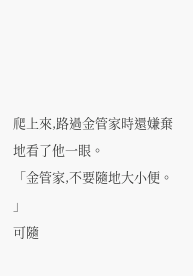爬上來,路過金管家時還嫌棄地看了他一眼。
「金管家,不要隨地大小便。
」
可隨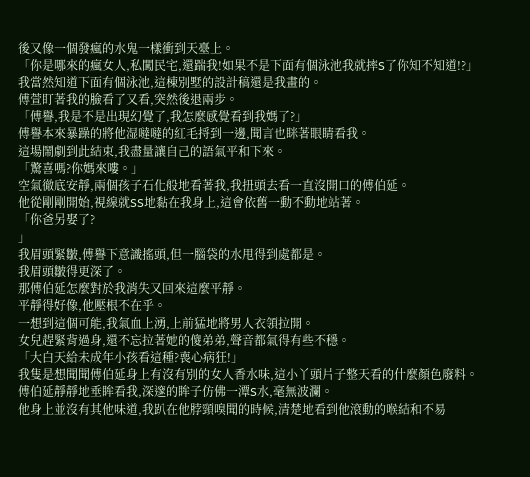後又像一個發瘋的水鬼一樣衝到天臺上。
「你是哪來的瘋女人,私闖民宅,還踹我!如果不是下面有個泳池我就摔S了你知不知道!?」
我當然知道下面有個泳池,這棟別墅的設計稿還是我畫的。
傅萱盯著我的臉看了又看,突然後退兩步。
「傅譽,我是不是出現幻覺了,我怎麼感覺看到我媽了?」
傅譽本來暴躁的將他湿噠噠的紅毛捋到一邊,聞言也眯著眼睛看我。
這場鬧劇到此結束,我盡量讓自己的語氣平和下來。
「驚喜嗎?你媽來嘍。」
空氣徹底安靜,兩個孩子石化般地看著我,我扭頭去看一直沒開口的傅伯延。
他從剛剛開始,視線就SS地黏在我身上,這會依舊一動不動地站著。
「你爸另娶了?
」
我眉頭緊皺,傅譽下意識搖頭,但一腦袋的水甩得到處都是。
我眉頭皺得更深了。
那傅伯延怎麼對於我消失又回來這麼平靜。
平靜得好像,他壓根不在乎。
一想到這個可能,我氣血上湧,上前猛地將男人衣領拉開。
女兒趕緊背過身,還不忘拉著她的傻弟弟,聲音都氣得有些不穩。
「大白天給未成年小孩看這種?喪心病狂!」
我隻是想聞聞傅伯延身上有沒有別的女人香水味,這小丫頭片子整天看的什麼顏色廢料。
傅伯延靜靜地垂眸看我,深邃的眸子仿佛一潭S水,毫無波瀾。
他身上並沒有其他味道,我趴在他脖頸嗅聞的時候,清楚地看到他滾動的喉結和不易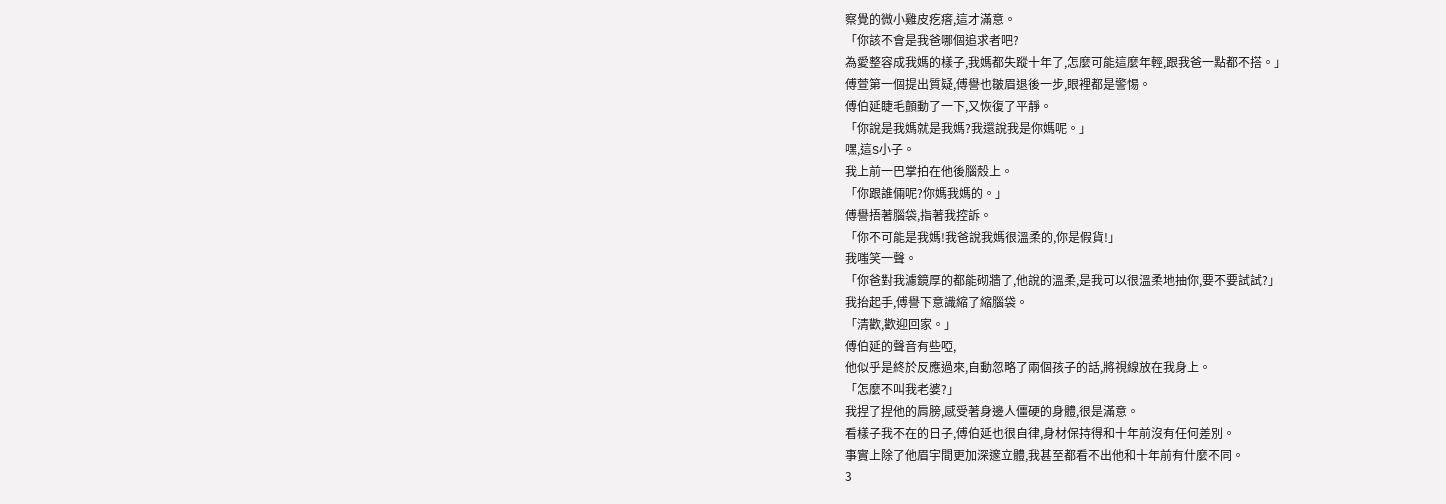察覺的微小雞皮疙瘩,這才滿意。
「你該不會是我爸哪個追求者吧?
為愛整容成我媽的樣子,我媽都失蹤十年了,怎麼可能這麼年輕,跟我爸一點都不搭。」
傅萱第一個提出質疑,傅譽也皺眉退後一步,眼裡都是警惕。
傅伯延睫毛顫動了一下,又恢復了平靜。
「你說是我媽就是我媽?我還說我是你媽呢。」
嘿,這S小子。
我上前一巴掌拍在他後腦殼上。
「你跟誰倆呢?你媽我媽的。」
傅譽捂著腦袋,指著我控訴。
「你不可能是我媽!我爸說我媽很溫柔的,你是假貨!」
我嗤笑一聲。
「你爸對我濾鏡厚的都能砌牆了,他說的溫柔,是我可以很溫柔地抽你,要不要試試?」
我抬起手,傅譽下意識縮了縮腦袋。
「清歡,歡迎回家。」
傅伯延的聲音有些啞,
他似乎是終於反應過來,自動忽略了兩個孩子的話,將視線放在我身上。
「怎麼不叫我老婆?」
我捏了捏他的肩膀,感受著身邊人僵硬的身體,很是滿意。
看樣子我不在的日子,傅伯延也很自律,身材保持得和十年前沒有任何差別。
事實上除了他眉宇間更加深邃立體,我甚至都看不出他和十年前有什麼不同。
3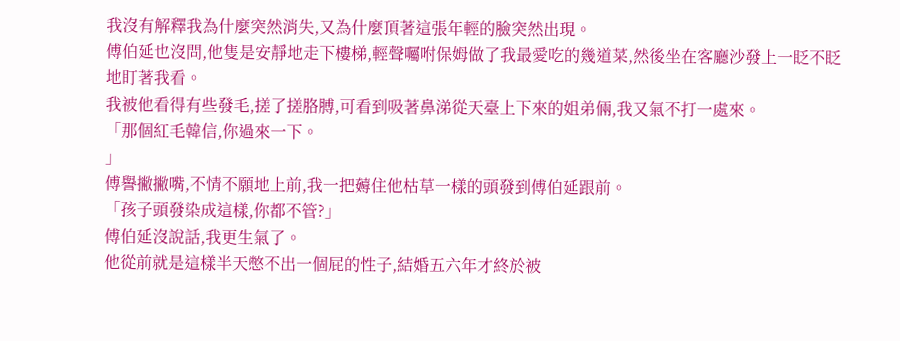我沒有解釋我為什麼突然消失,又為什麼頂著這張年輕的臉突然出現。
傅伯延也沒問,他隻是安靜地走下樓梯,輕聲囑咐保姆做了我最愛吃的幾道菜,然後坐在客廳沙發上一眨不眨地盯著我看。
我被他看得有些發毛,搓了搓胳膊,可看到吸著鼻涕從天臺上下來的姐弟倆,我又氣不打一處來。
「那個紅毛韓信,你過來一下。
」
傅譽撇撇嘴,不情不願地上前,我一把薅住他枯草一樣的頭發到傅伯延跟前。
「孩子頭發染成這樣,你都不管?」
傅伯延沒說話,我更生氣了。
他從前就是這樣半天憋不出一個屁的性子,結婚五六年才終於被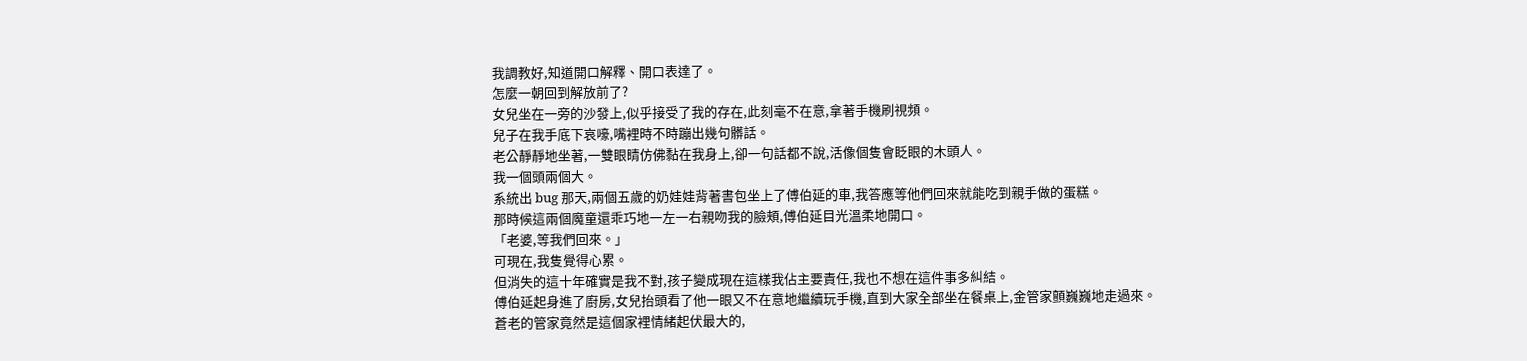我調教好,知道開口解釋、開口表達了。
怎麼一朝回到解放前了?
女兒坐在一旁的沙發上,似乎接受了我的存在,此刻毫不在意,拿著手機刷視頻。
兒子在我手底下哀嚎,嘴裡時不時蹦出幾句髒話。
老公靜靜地坐著,一雙眼睛仿佛黏在我身上,卻一句話都不說,活像個隻會眨眼的木頭人。
我一個頭兩個大。
系統出 bug 那天,兩個五歲的奶娃娃背著書包坐上了傅伯延的車,我答應等他們回來就能吃到親手做的蛋糕。
那時候這兩個魔童還乖巧地一左一右親吻我的臉頰,傅伯延目光溫柔地開口。
「老婆,等我們回來。」
可現在,我隻覺得心累。
但消失的這十年確實是我不對,孩子變成現在這樣我佔主要責任,我也不想在這件事多糾結。
傅伯延起身進了廚房,女兒抬頭看了他一眼又不在意地繼續玩手機,直到大家全部坐在餐桌上,金管家顫巍巍地走過來。
蒼老的管家竟然是這個家裡情緒起伏最大的,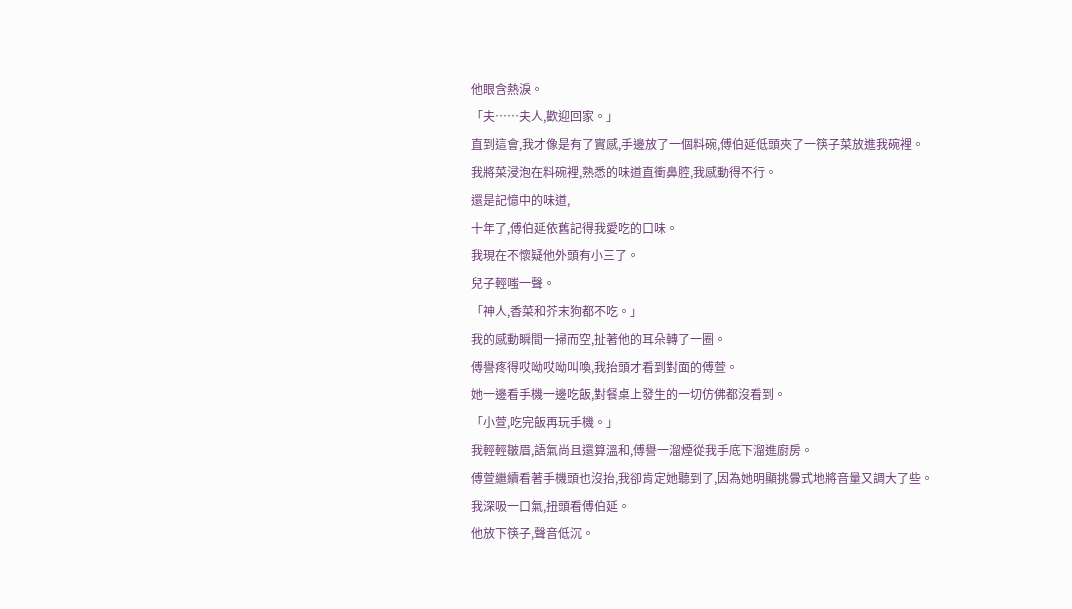他眼含熱淚。
「夫……夫人,歡迎回家。」
直到這會,我才像是有了實感,手邊放了一個料碗,傅伯延低頭夾了一筷子菜放進我碗裡。
我將菜浸泡在料碗裡,熟悉的味道直衝鼻腔,我感動得不行。
還是記憶中的味道,
十年了,傅伯延依舊記得我愛吃的口味。
我現在不懷疑他外頭有小三了。
兒子輕嗤一聲。
「神人,香菜和芥末狗都不吃。」
我的感動瞬間一掃而空,扯著他的耳朵轉了一圈。
傅譽疼得哎呦哎呦叫喚,我抬頭才看到對面的傅萱。
她一邊看手機一邊吃飯,對餐桌上發生的一切仿佛都沒看到。
「小萱,吃完飯再玩手機。」
我輕輕皺眉,語氣尚且還算溫和,傅譽一溜煙從我手底下溜進廚房。
傅萱繼續看著手機頭也沒抬,我卻肯定她聽到了,因為她明顯挑釁式地將音量又調大了些。
我深吸一口氣,扭頭看傅伯延。
他放下筷子,聲音低沉。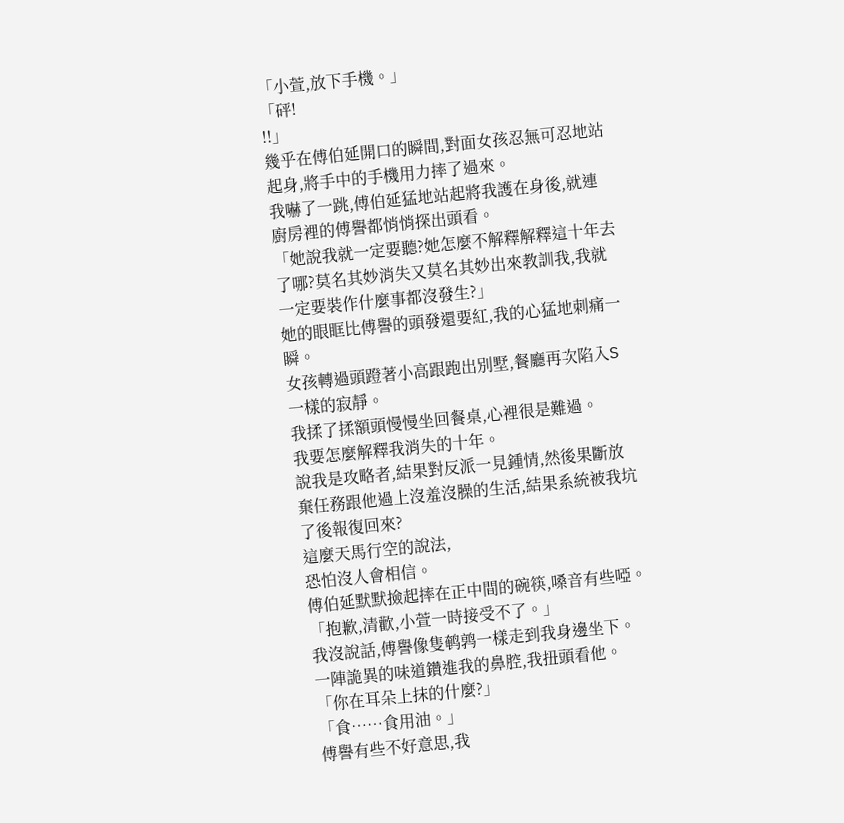「小萱,放下手機。」
「砰!
!!」
幾乎在傅伯延開口的瞬間,對面女孩忍無可忍地站起身,將手中的手機用力摔了過來。
我嚇了一跳,傅伯延猛地站起將我護在身後,就連廚房裡的傅譽都悄悄探出頭看。
「她說我就一定要聽?她怎麼不解釋解釋這十年去了哪?莫名其妙消失又莫名其妙出來教訓我,我就一定要裝作什麼事都沒發生?」
她的眼眶比傅譽的頭發還要紅,我的心猛地刺痛一瞬。
女孩轉過頭蹬著小高跟跑出別墅,餐廳再次陷入S一樣的寂靜。
我揉了揉額頭慢慢坐回餐桌,心裡很是難過。
我要怎麼解釋我消失的十年。
說我是攻略者,結果對反派一見鍾情,然後果斷放棄任務跟他過上沒羞沒臊的生活,結果系統被我坑了後報復回來?
這麼天馬行空的說法,
恐怕沒人會相信。
傅伯延默默撿起摔在正中間的碗筷,嗓音有些啞。
「抱歉,清歡,小萱一時接受不了。」
我沒說話,傅譽像隻鹌鹑一樣走到我身邊坐下。
一陣詭異的味道鑽進我的鼻腔,我扭頭看他。
「你在耳朵上抹的什麼?」
「食……食用油。」
傅譽有些不好意思,我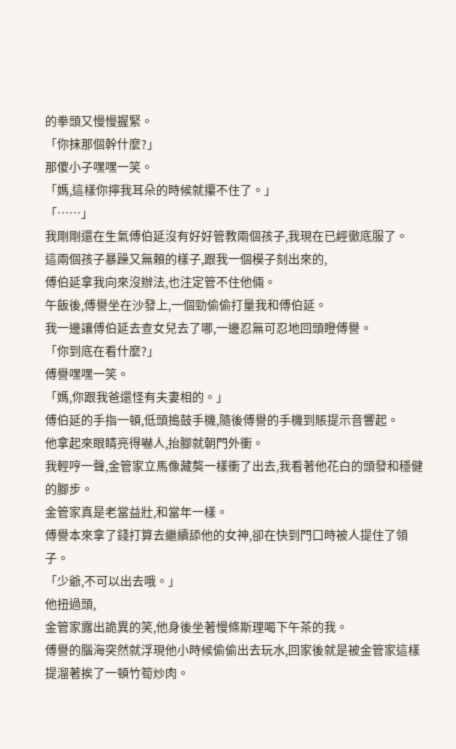的拳頭又慢慢握緊。
「你抹那個幹什麼?」
那傻小子嘿嘿一笑。
「媽,這樣你擰我耳朵的時候就攥不住了。」
「……」
我剛剛還在生氣傅伯延沒有好好管教兩個孩子,我現在已經徹底服了。
這兩個孩子暴躁又無賴的樣子,跟我一個模子刻出來的,
傅伯延拿我向來沒辦法,也注定管不住他倆。
午飯後,傅譽坐在沙發上,一個勁偷偷打量我和傅伯延。
我一邊讓傅伯延去查女兒去了哪,一邊忍無可忍地回頭瞪傅譽。
「你到底在看什麼?」
傅譽嘿嘿一笑。
「媽,你跟我爸還怪有夫妻相的。」
傅伯延的手指一頓,低頭搗鼓手機,隨後傅譽的手機到賬提示音響起。
他拿起來眼睛亮得嚇人,抬腳就朝門外衝。
我輕哼一聲,金管家立馬像藏獒一樣衝了出去,我看著他花白的頭發和穩健的腳步。
金管家真是老當益壯,和當年一樣。
傅譽本來拿了錢打算去繼續舔他的女神,卻在快到門口時被人提住了領子。
「少爺,不可以出去哦。」
他扭過頭,
金管家露出詭異的笑,他身後坐著慢條斯理喝下午茶的我。
傅譽的腦海突然就浮現他小時候偷偷出去玩水,回家後就是被金管家這樣提溜著挨了一頓竹筍炒肉。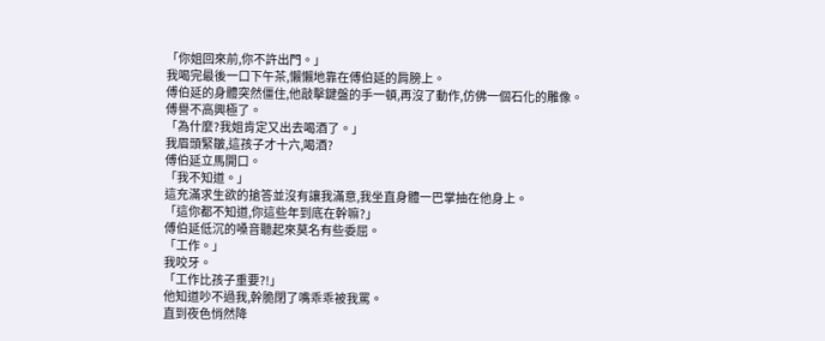「你姐回來前,你不許出門。」
我喝完最後一口下午茶,懶懶地靠在傅伯延的肩膀上。
傅伯延的身體突然僵住,他敲擊鍵盤的手一頓,再沒了動作,仿佛一個石化的雕像。
傅譽不高興極了。
「為什麼?我姐肯定又出去喝酒了。」
我眉頭緊皺,這孩子才十六,喝酒?
傅伯延立馬開口。
「我不知道。」
這充滿求生欲的搶答並沒有讓我滿意,我坐直身體一巴掌抽在他身上。
「這你都不知道,你這些年到底在幹嘛?」
傅伯延低沉的嗓音聽起來莫名有些委屈。
「工作。」
我咬牙。
「工作比孩子重要?!」
他知道吵不過我,幹脆閉了嘴乖乖被我罵。
直到夜色悄然降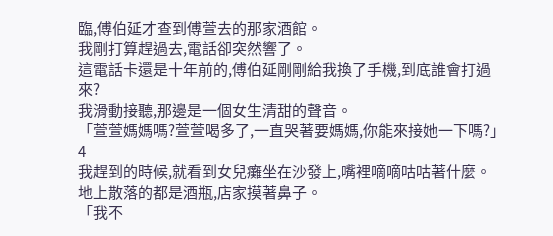臨,傅伯延才查到傅萱去的那家酒館。
我剛打算趕過去,電話卻突然響了。
這電話卡還是十年前的,傅伯延剛剛給我換了手機,到底誰會打過來?
我滑動接聽,那邊是一個女生清甜的聲音。
「萱萱媽媽嗎?萱萱喝多了,一直哭著要媽媽,你能來接她一下嗎?」
4
我趕到的時候,就看到女兒癱坐在沙發上,嘴裡嘀嘀咕咕著什麼。
地上散落的都是酒瓶,店家摸著鼻子。
「我不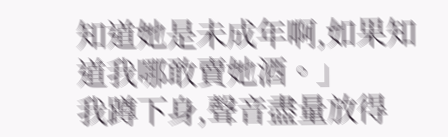知道她是未成年啊,如果知道我哪敢賣她酒。」
我蹲下身,聲音盡量放得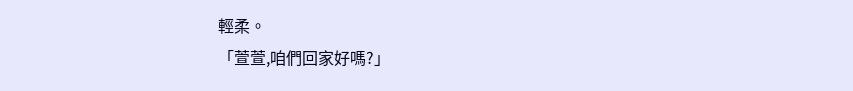輕柔。
「萱萱,咱們回家好嗎?」